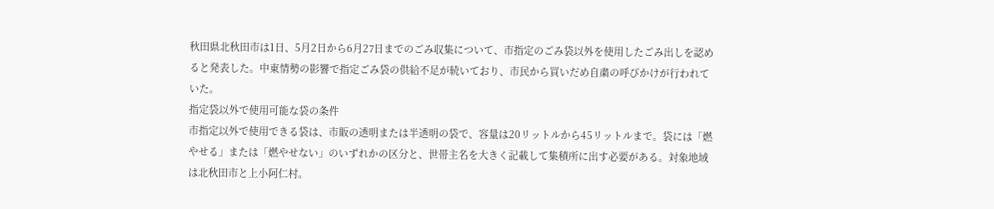秋田県北秋田市は1日、5月2日から6月27日までのごみ収集について、市指定のごみ袋以外を使用したごみ出しを認めると発表した。中東情勢の影響で指定ごみ袋の供給不足が続いており、市民から買いだめ自粛の呼びかけが行われていた。
指定袋以外で使用可能な袋の条件
市指定以外で使用できる袋は、市販の透明または半透明の袋で、容量は20リットルから45リットルまで。袋には「燃やせる」または「燃やせない」のいずれかの区分と、世帯主名を大きく記載して集積所に出す必要がある。対象地域は北秋田市と上小阿仁村。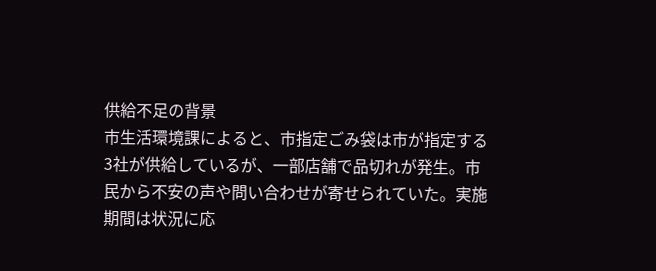供給不足の背景
市生活環境課によると、市指定ごみ袋は市が指定する3社が供給しているが、一部店舗で品切れが発生。市民から不安の声や問い合わせが寄せられていた。実施期間は状況に応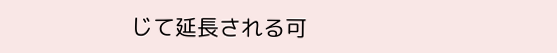じて延長される可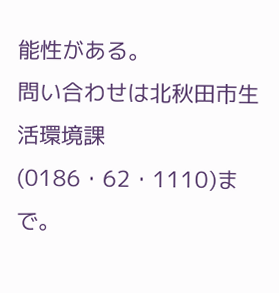能性がある。
問い合わせは北秋田市生活環境課(0186・62・1110)まで。